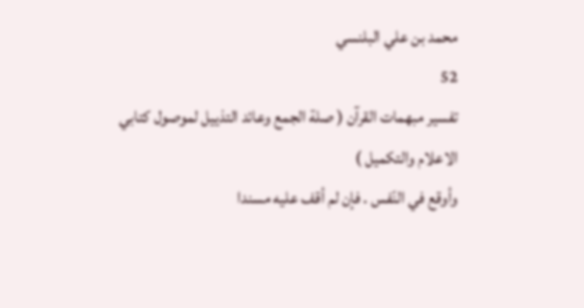محمد بن علي البلنسي
52
تفسير مبهمات القرآن ( صلة الجمع وعائد التذييل لموصول كتابي الاعلام والتكميل )
وأوقع في النّفس . فإن لم أقف عليه مسندا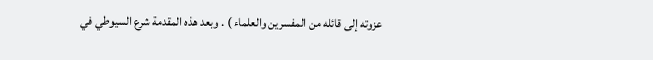عزوته إلى قائله من المفسرين والعلماء ) . وبعد هذه المقدمة شرع السيوطي في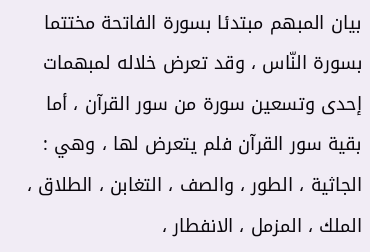بيان المبهم مبتدئا بسورة الفاتحة مختتما بسورة النّاس ، وقد تعرض خلاله لمبهمات إحدى وتسعين سورة من سور القرآن ، أما بقية سور القرآن فلم يتعرض لها ، وهي : الجاثية ، الطور ، والصف ، التغابن ، الطلاق ، الملك ، المزمل ، الانفطار ،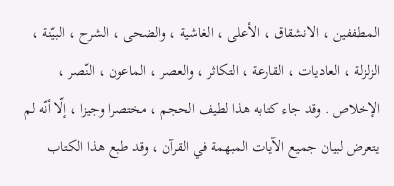المطففين ، الانشقاق ، الأعلى ، الغاشية ، والضحى ، الشرح ، البيّنة ، الزلزلة ، العاديات ، القارعة ، التكاثر ، والعصر ، الماعون ، النّصر ، الإخلاص . وقد جاء كتابه هذا لطيف الحجم ، مختصرا وجيزا ، إلّا أنّه لم يتعرض لبيان جميع الآيات المبهمة في القرآن ، وقد طبع هذا الكتاب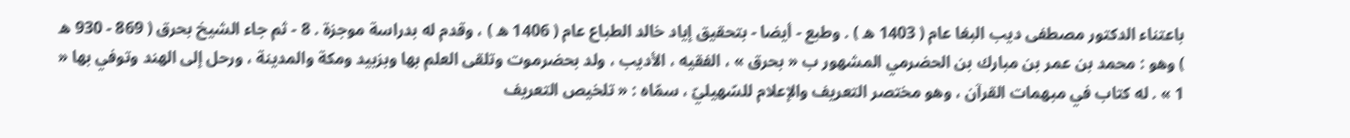باعتناء الدكتور مصطفى ديب البغا عام ( 1403 ه ) . وطبع - أيضا - بتحقيق إياد خالد الطباع عام ( 1406 ه ) ، وقدم له بدراسة موجزة . 8 - ثم جاء الشيخ بحرق ( 869 - 930 ه ) وهو : محمد بن عمر بن مبارك بن الحضرمي المشهور ب « بحرق » ، الفقيه ، الأديب ، ولد بحضرموت وتلقى العلم بها وبزبيد ومكة والمدينة ، ورحل إلى الهند وتوفي بها « 1 » . له كتاب في مبهمات القرآن ، وهو مختصر التعريف والإعلام للسّهيليّ ، سمّاه : « تلخيص التعريف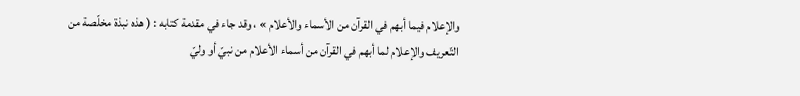والإعلام فيما أبهم في القرآن من الأسماء والأعلام » ، وقد جاء في مقدمة كتابه : ( هذه نبذة مخلّصة من التّعريف والإعلام لما أبهم في القرآن من أسماء الأعلام من نبيّ أو وليّ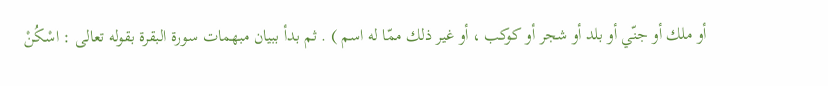أو ملك أو جنّي أو بلد أو شجر أو كوكب ، أو غير ذلك ممّا له اسم ) . ثم بدأ ببيان مبهمات سورة البقرة بقوله تعالى : اسْكُنْ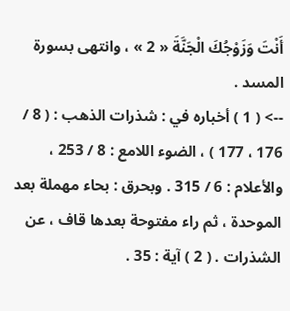أَنْتَ وَزَوْجُكَ الْجَنَّةَ « 2 » ، وانتهى بسورة المسد .
--> ( 1 ) أخباره في : شذرات الذهب : ( 8 / 176 ، 177 ) ، الضوء اللامع : 8 / 253 ، والأعلام : 6 / 315 . وبحرق : بحاء مهملة بعد الموحدة ، ثم راء مفتوحة بعدها قاف ، عن الشذرات . ( 2 ) آية : 35 .